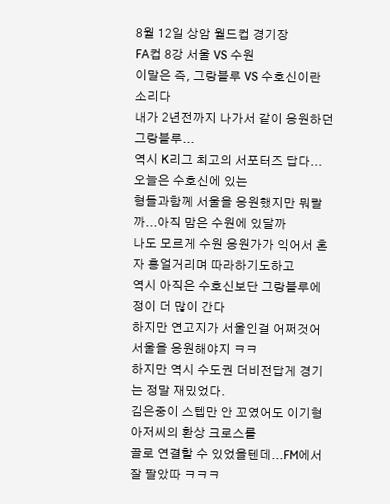8월 12일 상암 월드컵 경기장
FA컵 8강 서울 VS 수원
이말은 즉, 그랑블루 VS 수호신이란 소리다
내가 2년전까지 나가서 같이 응원하던 그랑블루...
역시 K리그 최고의 서포터즈 답다...오늘은 수호신에 있는
형들과함께 서울을 응원했지만 뭐랄까...아직 맘은 수원에 있달까
나도 모르게 수원 응원가가 익어서 혼자 흥얼거리며 따라하기도하고
역시 아직은 수호신보단 그랑블루에 정이 더 많이 간다
하지만 연고지가 서울인걸 어쩌것어 서울을 응원해야지 ㅋㅋ
하지만 역시 수도권 더비전답게 경기는 정말 재밌었다.
김은중이 스텝만 안 꼬였어도 이기형 아저씨의 환상 크로스를
골로 연결할 수 있었을텐데...FM에서 잘 팔았따 ㅋㅋㅋ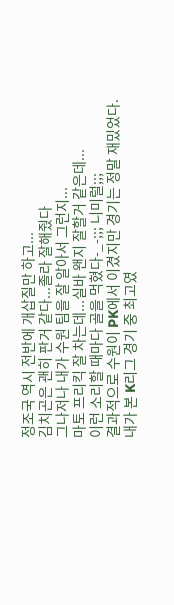정조국 역시 전반에 개삽질만 하고...
김치곤은 괜히 판거 같다...졸라 잘해줬다
그나저나 내가 수원 팀을 잘 알아서 그런지...
마토 프리킥 잘 차는데...실바 왠지 잘할거 같은데...
이런 소리할 때마다 골을 먹혔다-_-;;; 니미럴;;;
결과적으로 수원이 PK에서 이겼지만 경기는 정말 재밌었다.
내가 본 K리그 경기 중 최고였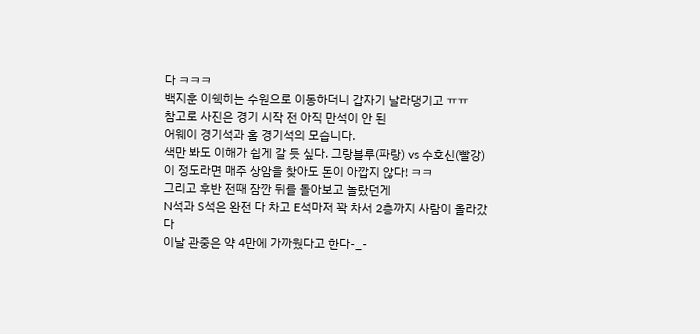다 ㅋㅋㅋ
백지훈 이쉑히는 수원으로 이동하더니 갑자기 날라댕기고 ㅠㅠ
참고로 사진은 경기 시작 전 아직 만석이 안 된
어웨이 경기석과 홈 경기석의 모습니다.
색만 봐도 이해가 쉽게 갈 듯 싶다. 그랑블루(파랑) vs 수호신(빨강)
이 정도라면 매주 상암을 찾아도 돈이 아깝지 않다! ㅋㅋ
그리고 후반 전때 잠깐 뒤를 돌아보고 놀랐던게
N석과 S석은 완전 다 차고 E석마저 꽉 차서 2층까지 사람이 올라갔다
이날 관중은 약 4만에 가까웠다고 한다-_-